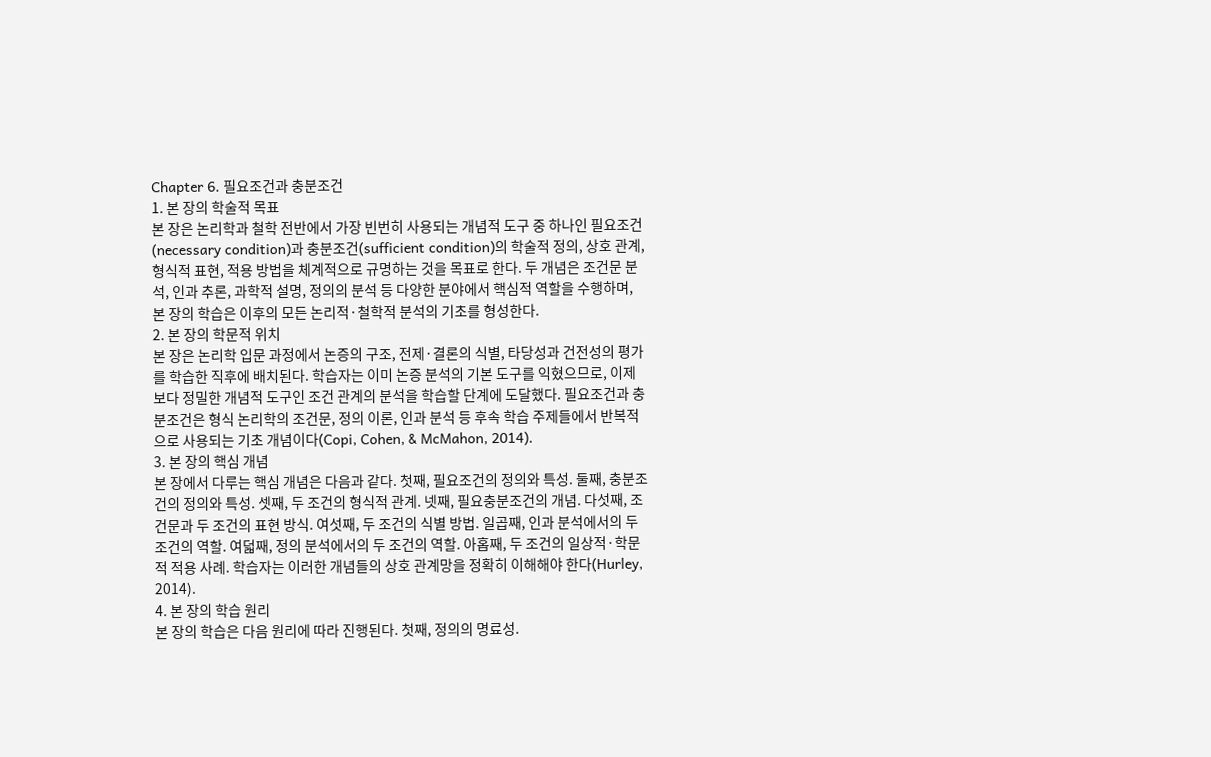Chapter 6. 필요조건과 충분조건
1. 본 장의 학술적 목표
본 장은 논리학과 철학 전반에서 가장 빈번히 사용되는 개념적 도구 중 하나인 필요조건(necessary condition)과 충분조건(sufficient condition)의 학술적 정의, 상호 관계, 형식적 표현, 적용 방법을 체계적으로 규명하는 것을 목표로 한다. 두 개념은 조건문 분석, 인과 추론, 과학적 설명, 정의의 분석 등 다양한 분야에서 핵심적 역할을 수행하며, 본 장의 학습은 이후의 모든 논리적·철학적 분석의 기초를 형성한다.
2. 본 장의 학문적 위치
본 장은 논리학 입문 과정에서 논증의 구조, 전제·결론의 식별, 타당성과 건전성의 평가를 학습한 직후에 배치된다. 학습자는 이미 논증 분석의 기본 도구를 익혔으므로, 이제 보다 정밀한 개념적 도구인 조건 관계의 분석을 학습할 단계에 도달했다. 필요조건과 충분조건은 형식 논리학의 조건문, 정의 이론, 인과 분석 등 후속 학습 주제들에서 반복적으로 사용되는 기초 개념이다(Copi, Cohen, & McMahon, 2014).
3. 본 장의 핵심 개념
본 장에서 다루는 핵심 개념은 다음과 같다. 첫째, 필요조건의 정의와 특성. 둘째, 충분조건의 정의와 특성. 셋째, 두 조건의 형식적 관계. 넷째, 필요충분조건의 개념. 다섯째, 조건문과 두 조건의 표현 방식. 여섯째, 두 조건의 식별 방법. 일곱째, 인과 분석에서의 두 조건의 역할. 여덟째, 정의 분석에서의 두 조건의 역할. 아홉째, 두 조건의 일상적·학문적 적용 사례. 학습자는 이러한 개념들의 상호 관계망을 정확히 이해해야 한다(Hurley, 2014).
4. 본 장의 학습 원리
본 장의 학습은 다음 원리에 따라 진행된다. 첫째, 정의의 명료성.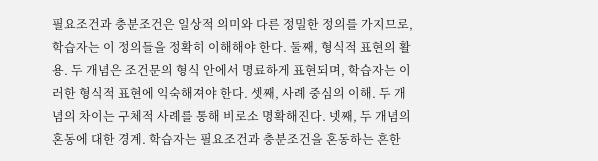필요조건과 충분조건은 일상적 의미와 다른 정밀한 정의를 가지므로, 학습자는 이 정의들을 정확히 이해해야 한다. 둘째, 형식적 표현의 활용. 두 개념은 조건문의 형식 안에서 명료하게 표현되며, 학습자는 이러한 형식적 표현에 익숙해져야 한다. 셋째, 사례 중심의 이해. 두 개념의 차이는 구체적 사례를 통해 비로소 명확해진다. 넷째, 두 개념의 혼동에 대한 경계. 학습자는 필요조건과 충분조건을 혼동하는 흔한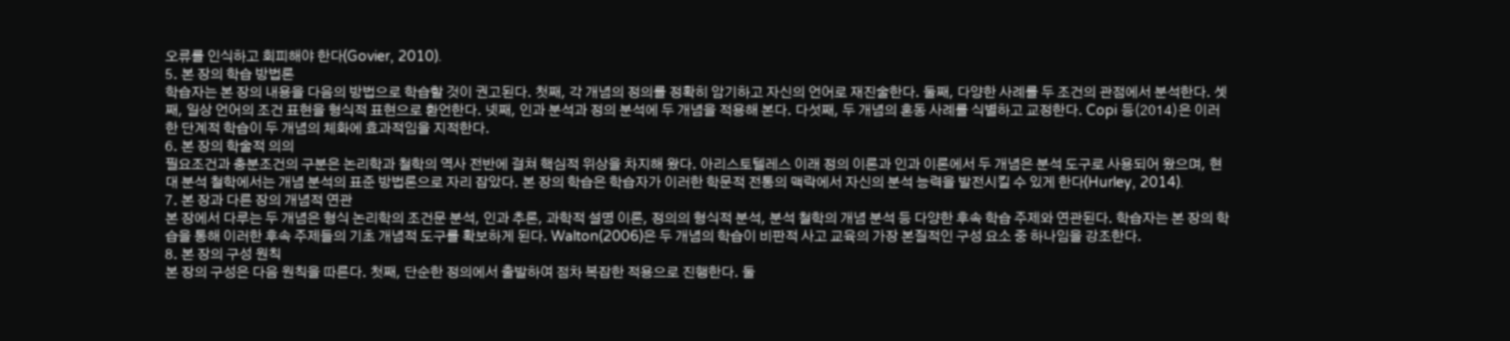오류를 인식하고 회피해야 한다(Govier, 2010).
5. 본 장의 학습 방법론
학습자는 본 장의 내용을 다음의 방법으로 학습할 것이 권고된다. 첫째, 각 개념의 정의를 정확히 암기하고 자신의 언어로 재진술한다. 둘째, 다양한 사례를 두 조건의 관점에서 분석한다. 셋째, 일상 언어의 조건 표현을 형식적 표현으로 환언한다. 넷째, 인과 분석과 정의 분석에 두 개념을 적용해 본다. 다섯째, 두 개념의 혼동 사례를 식별하고 교정한다. Copi 등(2014)은 이러한 단계적 학습이 두 개념의 체화에 효과적임을 지적한다.
6. 본 장의 학술적 의의
필요조건과 충분조건의 구분은 논리학과 철학의 역사 전반에 걸쳐 핵심적 위상을 차지해 왔다. 아리스토텔레스 이래 정의 이론과 인과 이론에서 두 개념은 분석 도구로 사용되어 왔으며, 현대 분석 철학에서는 개념 분석의 표준 방법론으로 자리 잡았다. 본 장의 학습은 학습자가 이러한 학문적 전통의 맥락에서 자신의 분석 능력을 발전시킬 수 있게 한다(Hurley, 2014).
7. 본 장과 다른 장의 개념적 연관
본 장에서 다루는 두 개념은 형식 논리학의 조건문 분석, 인과 추론, 과학적 설명 이론, 정의의 형식적 분석, 분석 철학의 개념 분석 등 다양한 후속 학습 주제와 연관된다. 학습자는 본 장의 학습을 통해 이러한 후속 주제들의 기초 개념적 도구를 확보하게 된다. Walton(2006)은 두 개념의 학습이 비판적 사고 교육의 가장 본질적인 구성 요소 중 하나임을 강조한다.
8. 본 장의 구성 원칙
본 장의 구성은 다음 원칙을 따른다. 첫째, 단순한 정의에서 출발하여 점차 복잡한 적용으로 진행한다. 둘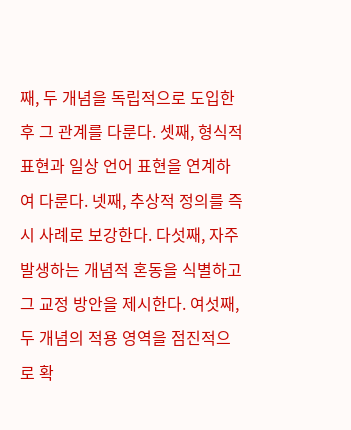째, 두 개념을 독립적으로 도입한 후 그 관계를 다룬다. 셋째, 형식적 표현과 일상 언어 표현을 연계하여 다룬다. 넷째, 추상적 정의를 즉시 사례로 보강한다. 다섯째, 자주 발생하는 개념적 혼동을 식별하고 그 교정 방안을 제시한다. 여섯째, 두 개념의 적용 영역을 점진적으로 확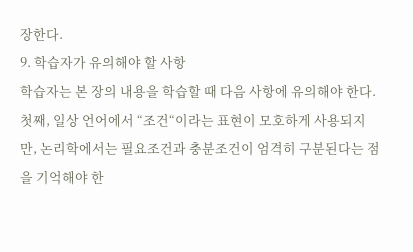장한다.
9. 학습자가 유의해야 할 사항
학습자는 본 장의 내용을 학습할 때 다음 사항에 유의해야 한다. 첫째, 일상 언어에서 “조건“이라는 표현이 모호하게 사용되지만, 논리학에서는 필요조건과 충분조건이 엄격히 구분된다는 점을 기억해야 한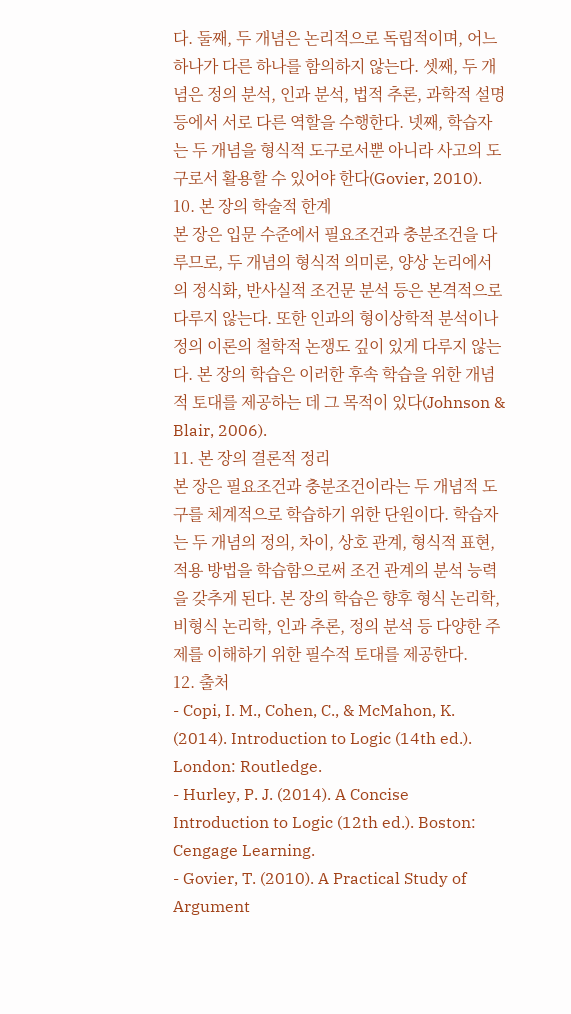다. 둘째, 두 개념은 논리적으로 독립적이며, 어느 하나가 다른 하나를 함의하지 않는다. 셋째, 두 개념은 정의 분석, 인과 분석, 법적 추론, 과학적 설명 등에서 서로 다른 역할을 수행한다. 넷째, 학습자는 두 개념을 형식적 도구로서뿐 아니라 사고의 도구로서 활용할 수 있어야 한다(Govier, 2010).
10. 본 장의 학술적 한계
본 장은 입문 수준에서 필요조건과 충분조건을 다루므로, 두 개념의 형식적 의미론, 양상 논리에서의 정식화, 반사실적 조건문 분석 등은 본격적으로 다루지 않는다. 또한 인과의 형이상학적 분석이나 정의 이론의 철학적 논쟁도 깊이 있게 다루지 않는다. 본 장의 학습은 이러한 후속 학습을 위한 개념적 토대를 제공하는 데 그 목적이 있다(Johnson & Blair, 2006).
11. 본 장의 결론적 정리
본 장은 필요조건과 충분조건이라는 두 개념적 도구를 체계적으로 학습하기 위한 단원이다. 학습자는 두 개념의 정의, 차이, 상호 관계, 형식적 표현, 적용 방법을 학습함으로써 조건 관계의 분석 능력을 갖추게 된다. 본 장의 학습은 향후 형식 논리학, 비형식 논리학, 인과 추론, 정의 분석 등 다양한 주제를 이해하기 위한 필수적 토대를 제공한다.
12. 출처
- Copi, I. M., Cohen, C., & McMahon, K. (2014). Introduction to Logic (14th ed.). London: Routledge.
- Hurley, P. J. (2014). A Concise Introduction to Logic (12th ed.). Boston: Cengage Learning.
- Govier, T. (2010). A Practical Study of Argument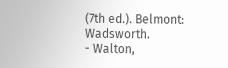(7th ed.). Belmont: Wadsworth.
- Walton,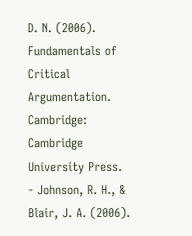D. N. (2006). Fundamentals of Critical Argumentation. Cambridge: Cambridge University Press.
- Johnson, R. H., & Blair, J. A. (2006).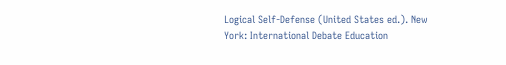Logical Self-Defense (United States ed.). New York: International Debate Education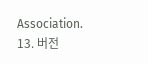Association.
13. 버전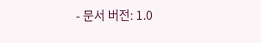- 문서 버전: 1.0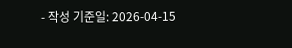- 작성 기준일: 2026-04-15